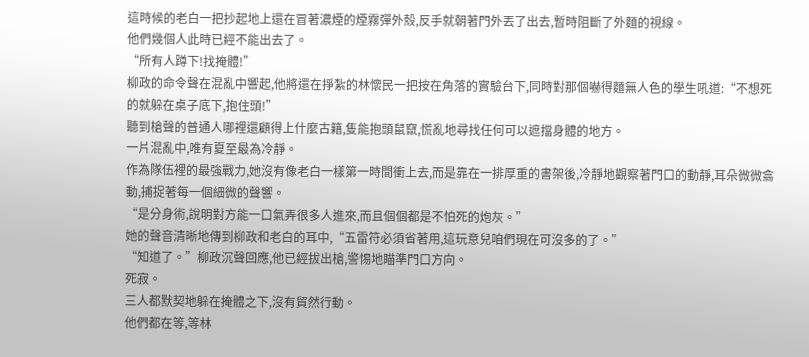這時候的老白一把抄起地上還在冒著濃煙的煙霧彈外殼,反手就朝著門外丟了出去,暫時阻斷了外麵的視線。
他們幾個人此時已經不能出去了。
“所有人蹲下!找掩體!”
柳政的命令聲在混亂中響起,他將還在掙紮的林懷民一把按在角落的實驗台下,同時對那個嚇得麵無人色的學生吼道:“不想死的就躲在桌子底下,抱住頭!”
聽到槍聲的普通人哪裡還顧得上什麼古籍,隻能抱頭鼠竄,慌亂地尋找任何可以遮擋身體的地方。
一片混亂中,唯有夏至最為冷靜。
作為隊伍裡的最強戰力,她沒有像老白一樣第一時間衝上去,而是靠在一排厚重的書架後,冷靜地觀察著門口的動靜,耳朵微微翕動,捕捉著每一個細微的聲響。
“是分身術,說明對方能一口氣弄很多人進來,而且個個都是不怕死的炮灰。”
她的聲音清晰地傳到柳政和老白的耳中,“五雷符必須省著用,這玩意兒咱們現在可沒多的了。”
“知道了。”柳政沉聲回應,他已經拔出槍,警惕地瞄準門口方向。
死寂。
三人都默契地躲在掩體之下,沒有貿然行動。
他們都在等,等林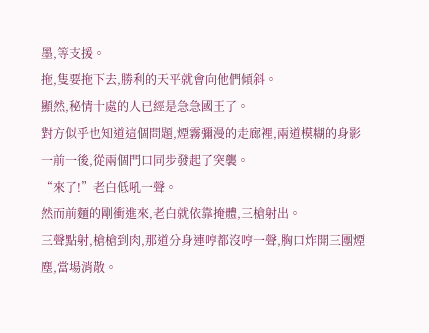墨,等支援。
拖,隻要拖下去,勝利的天平就會向他們傾斜。
顯然,秘情十處的人已經是急急國王了。
對方似乎也知道這個問題,煙霧彌漫的走廊裡,兩道模糊的身影一前一後,從兩個門口同步發起了突襲。
“來了!”老白低吼一聲。
然而前麵的剛衝進來,老白就依靠掩體,三槍射出。
三聲點射,槍槍到肉,那道分身連哼都沒哼一聲,胸口炸開三團煙塵,當場消散。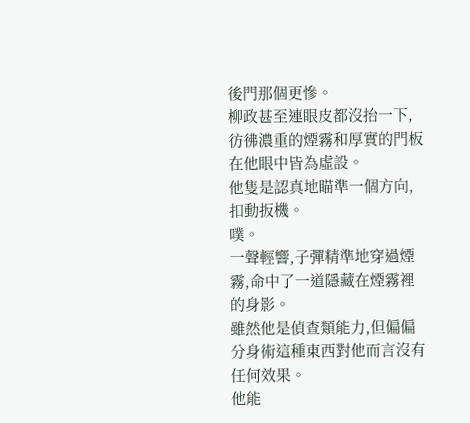後門那個更慘。
柳政甚至連眼皮都沒抬一下,彷彿濃重的煙霧和厚實的門板在他眼中皆為虛設。
他隻是認真地瞄準一個方向,扣動扳機。
噗。
一聲輕響,子彈精準地穿過煙霧,命中了一道隱藏在煙霧裡的身影。
雖然他是偵查類能力,但偏偏分身術這種東西對他而言沒有任何效果。
他能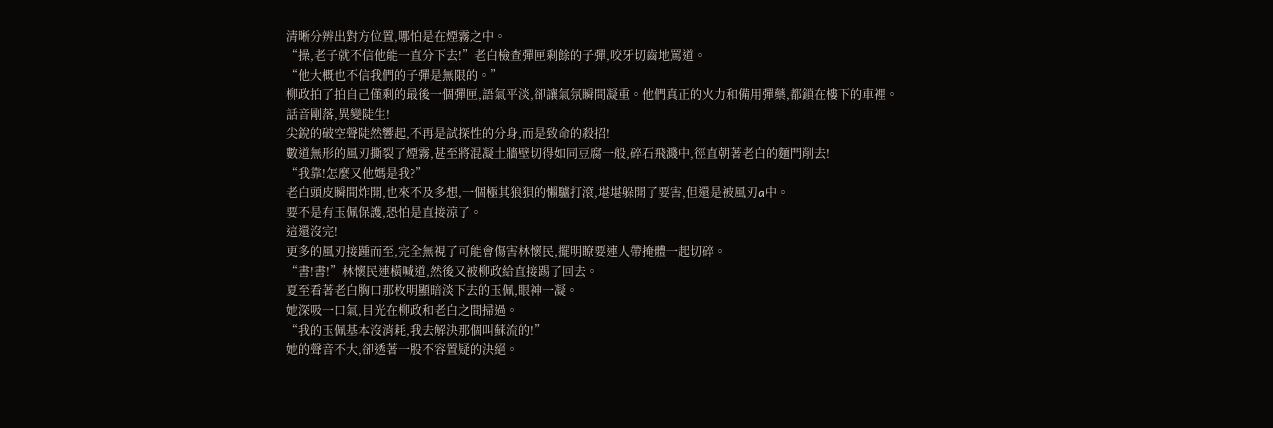清晰分辨出對方位置,哪怕是在煙霧之中。
“操,老子就不信他能一直分下去!”老白檢查彈匣剩餘的子彈,咬牙切齒地罵道。
“他大概也不信我們的子彈是無限的。”
柳政拍了拍自己僅剩的最後一個彈匣,語氣平淡,卻讓氣氛瞬間凝重。他們真正的火力和備用彈藥,都鎖在樓下的車裡。
話音剛落,異變陡生!
尖銳的破空聲陡然響起,不再是試探性的分身,而是致命的殺招!
數道無形的風刃撕裂了煙霧,甚至將混凝土牆壁切得如同豆腐一般,碎石飛濺中,徑直朝著老白的麵門削去!
“我靠!怎麼又他媽是我?”
老白頭皮瞬間炸開,也來不及多想,一個極其狼狽的懶驢打滾,堪堪躲開了要害,但還是被風刃a中。
要不是有玉佩保護,恐怕是直接涼了。
這還沒完!
更多的風刃接踵而至,完全無視了可能會傷害林懷民,擺明瞭要連人帶掩體一起切碎。
“書!書!”林懷民連橫喊道,然後又被柳政給直接踢了回去。
夏至看著老白胸口那枚明顯暗淡下去的玉佩,眼神一凝。
她深吸一口氣,目光在柳政和老白之間掃過。
“我的玉佩基本沒消耗,我去解決那個叫蘇流的!”
她的聲音不大,卻透著一股不容置疑的決絕。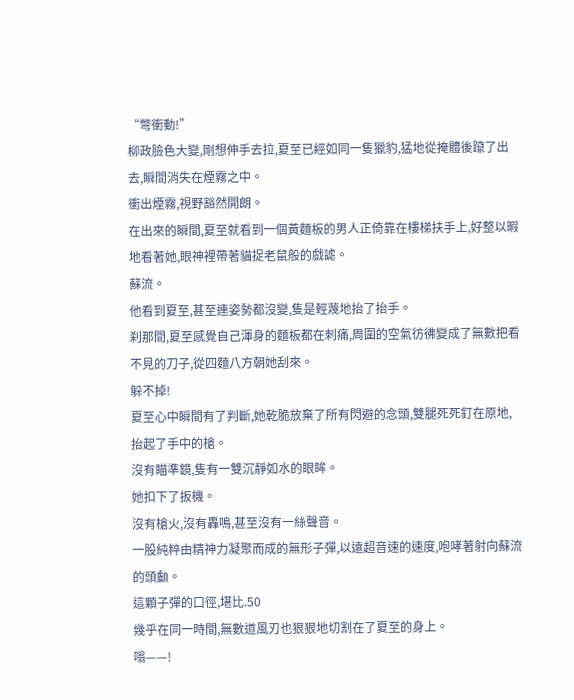“彆衝動!”
柳政臉色大變,剛想伸手去拉,夏至已經如同一隻獵豹,猛地從掩體後躥了出去,瞬間消失在煙霧之中。
衝出煙霧,視野豁然開朗。
在出來的瞬間,夏至就看到一個黃麵板的男人正倚靠在樓梯扶手上,好整以暇地看著她,眼神裡帶著貓捉老鼠般的戲謔。
蘇流。
他看到夏至,甚至連姿勢都沒變,隻是輕蔑地抬了抬手。
刹那間,夏至感覺自己渾身的麵板都在刺痛,周圍的空氣彷彿變成了無數把看不見的刀子,從四麵八方朝她刮來。
躲不掉!
夏至心中瞬間有了判斷,她乾脆放棄了所有閃避的念頭,雙腿死死釘在原地,抬起了手中的槍。
沒有瞄準鏡,隻有一雙沉靜如水的眼眸。
她扣下了扳機。
沒有槍火,沒有轟鳴,甚至沒有一絲聲音。
一股純粹由精神力凝聚而成的無形子彈,以遠超音速的速度,咆哮著射向蘇流的頭顱。
這顆子彈的口徑,堪比.50
幾乎在同一時間,無數道風刃也狠狠地切割在了夏至的身上。
嗡——!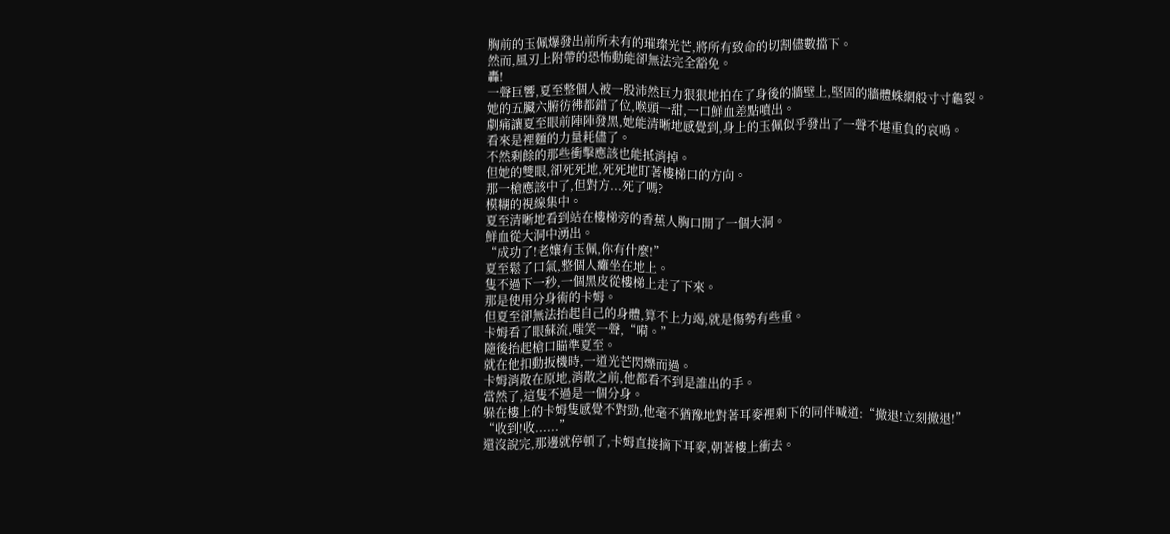胸前的玉佩爆發出前所未有的璀璨光芒,將所有致命的切割儘數擋下。
然而,風刃上附帶的恐怖動能卻無法完全豁免。
轟!
一聲巨響,夏至整個人被一股沛然巨力狠狠地拍在了身後的牆壁上,堅固的牆體蛛網般寸寸龜裂。
她的五臟六腑彷彿都錯了位,喉頭一甜,一口鮮血差點噴出。
劇痛讓夏至眼前陣陣發黑,她能清晰地感覺到,身上的玉佩似乎發出了一聲不堪重負的哀鳴。
看來是裡麵的力量耗儘了。
不然剩餘的那些衝擊應該也能抵消掉。
但她的雙眼,卻死死地,死死地盯著樓梯口的方向。
那一槍應該中了,但對方...死了嗎?
模糊的視線集中。
夏至清晰地看到站在樓梯旁的香蕉人胸口開了一個大洞。
鮮血從大洞中湧出。
“成功了!老孃有玉佩,你有什麼!”
夏至鬆了口氣,整個人癱坐在地上。
隻不過下一秒,一個黑皮從樓梯上走了下來。
那是使用分身術的卡姆。
但夏至卻無法抬起自己的身體,算不上力竭,就是傷勢有些重。
卡姆看了眼蘇流,嗤笑一聲,“嗬。”
隨後抬起槍口瞄準夏至。
就在他扣動扳機時,一道光芒閃爍而過。
卡姆消散在原地,消散之前,他都看不到是誰出的手。
當然了,這隻不過是一個分身。
躲在樓上的卡姆隻感覺不對勁,他毫不猶豫地對著耳麥裡剩下的同伴喊道:“撤退!立刻撤退!”
“收到!收......”
還沒說完,那邊就停頓了,卡姆直接摘下耳麥,朝著樓上衝去。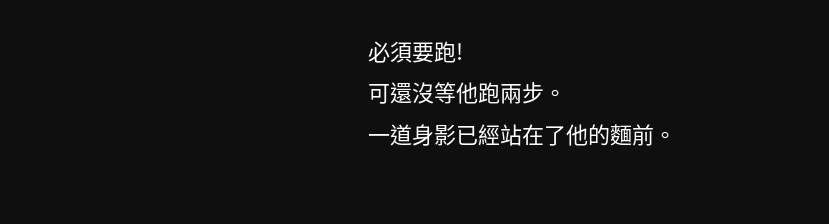必須要跑!
可還沒等他跑兩步。
一道身影已經站在了他的麵前。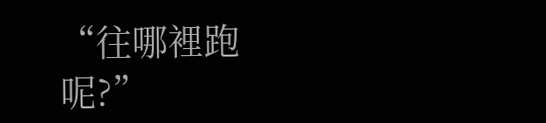“往哪裡跑呢?”